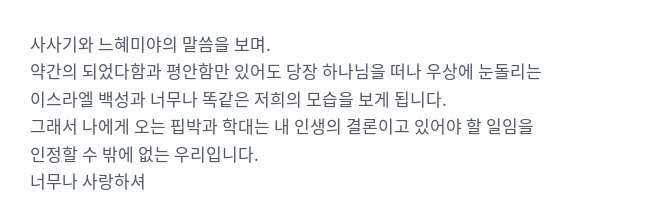사사기와 느혜미야의 말씀을 보며.
약간의 되었다함과 평안함만 있어도 당장 하나님을 떠나 우상에 눈돌리는
이스라엘 백성과 너무나 똑같은 저희의 모습을 보게 됩니다.
그래서 나에게 오는 핍박과 학대는 내 인생의 결론이고 있어야 할 일임을
인정할 수 밖에 없는 우리입니다.
너무나 사랑하셔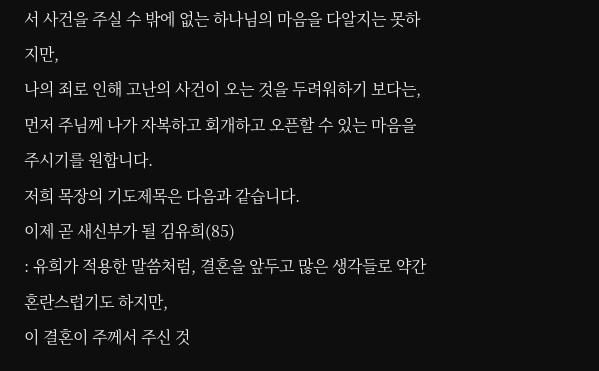서 사건을 주실 수 밖에 없는 하나님의 마음을 다알지는 못하지만,
나의 죄로 인해 고난의 사건이 오는 것을 두려워하기 보다는,
먼저 주님께 나가 자복하고 회개하고 오픈할 수 있는 마음을 주시기를 원합니다.
저희 목장의 기도제목은 다음과 같습니다.
이제 곧 새신부가 될 김유희(85)
: 유희가 적용한 말씀처럼, 결혼을 앞두고 많은 생각들로 약간 혼란스럽기도 하지만,
이 결혼이 주께서 주신 것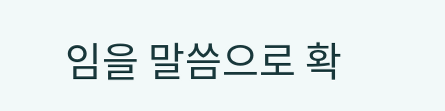임을 말씀으로 확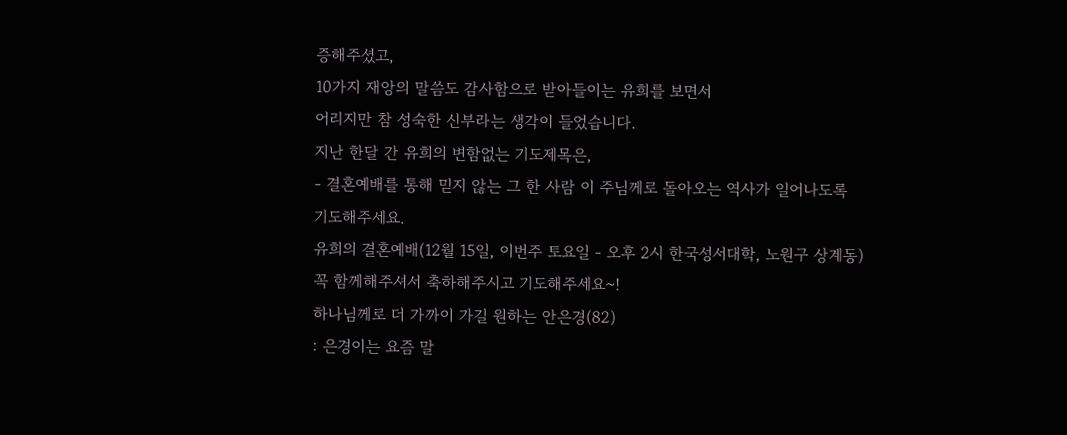증해주셨고,
10가지 재앙의 말씀도 감사함으로 받아들이는 유희를 보면서
어리지만 참 성숙한 신부라는 생각이 들었습니다.
지난 한달 간 유희의 변함없는 기도제목은,
- 결혼예배를 통해 믿지 않는 그 한 사람 이 주님께로 돌아오는 역사가 일어나도록
기도해주세요.
유희의 결혼예배(12월 15일, 이번주 토요일 - 오후 2시 한국성서대학, 노원구 상계동)
꼭 함께해주셔서 축하해주시고 기도해주세요~!
하나님께로 더 가까이 가길 원하는 안은경(82)
: 은경이는 요즘 말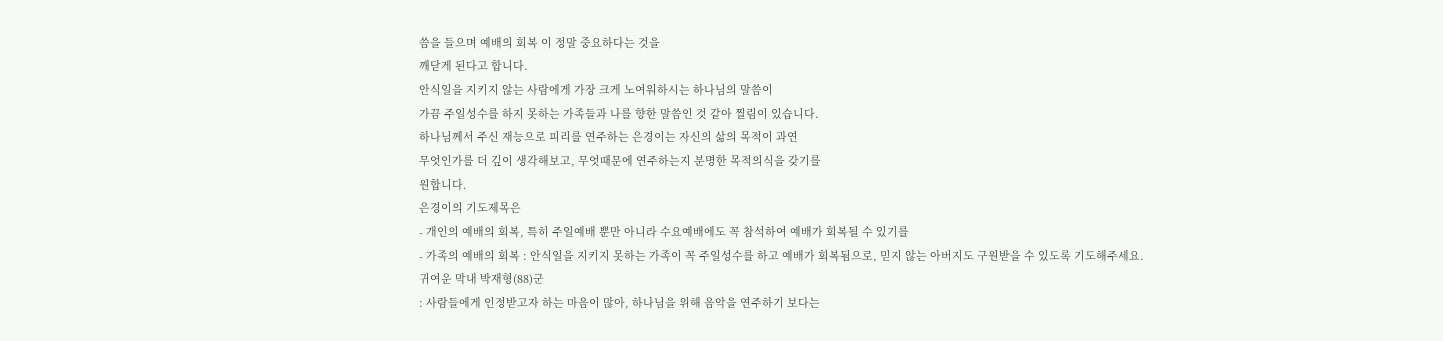씀을 들으며 예배의 회복 이 정말 중요하다는 것을
깨닫게 된다고 합니다.
안식일을 지키지 않는 사람에게 가장 크게 노여워하시는 하나님의 말씀이
가끔 주일성수를 하지 못하는 가족들과 나를 향한 말씀인 것 같아 찔림이 있습니다.
하나님께서 주신 재능으로 피리를 연주하는 은경이는 자신의 삶의 목적이 과연
무엇인가를 더 깊이 생각해보고, 무엇때문에 연주하는지 분명한 목적의식을 갖기를
원합니다.
은경이의 기도제목은
- 개인의 예배의 회복, 특히 주일예배 뿐만 아니라 수요예배에도 꼭 참석하여 예배가 회복될 수 있기를
- 가족의 예배의 회복 : 안식일을 지키지 못하는 가족이 꼭 주일성수를 하고 예배가 회복됨으로, 믿지 않는 아버지도 구원받을 수 있도록 기도해주세요.
귀여운 막내 박재형(88)군
: 사람들에게 인정받고자 하는 마음이 많아, 하나님을 위해 음악을 연주하기 보다는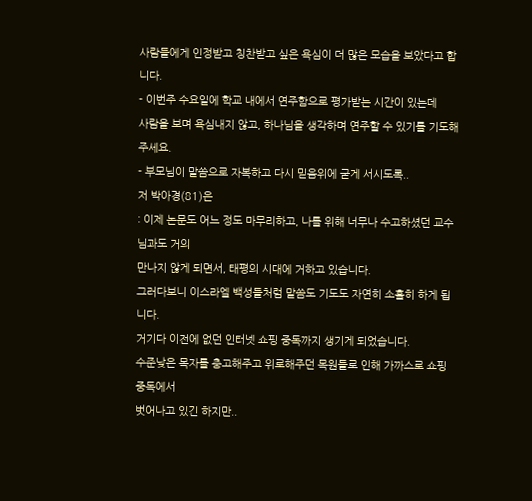사람들에게 인정받고 칭찬받고 싶은 욕심이 더 많은 모습을 보았다고 합니다.
- 이번주 수요일에 학교 내에서 연주함으로 평가받는 시간이 있는데
사람을 보며 욕심내지 않고, 하나님을 생각하며 연주할 수 있기를 기도해주세요.
- 부모님이 말씀으로 자복하고 다시 믿음위에 굳게 서시도록..
저 박아경(81)은
: 이제 논문도 어느 정도 마무리하고, 나를 위해 너무나 수고하셨던 교수님과도 거의
만나지 않게 되면서, 태평의 시대에 거하고 있습니다.
그러다보니 이스라엘 백성들처럼 말씀도 기도도 자연히 소홀히 하게 됩니다.
거기다 이전에 없던 인터넷 쇼핑 중독까지 생기게 되었습니다.
수준낮은 목자를 충고해주고 위로해주던 목원들로 인해 가까스로 쇼핑중독에서
벗어나고 있긴 하지만..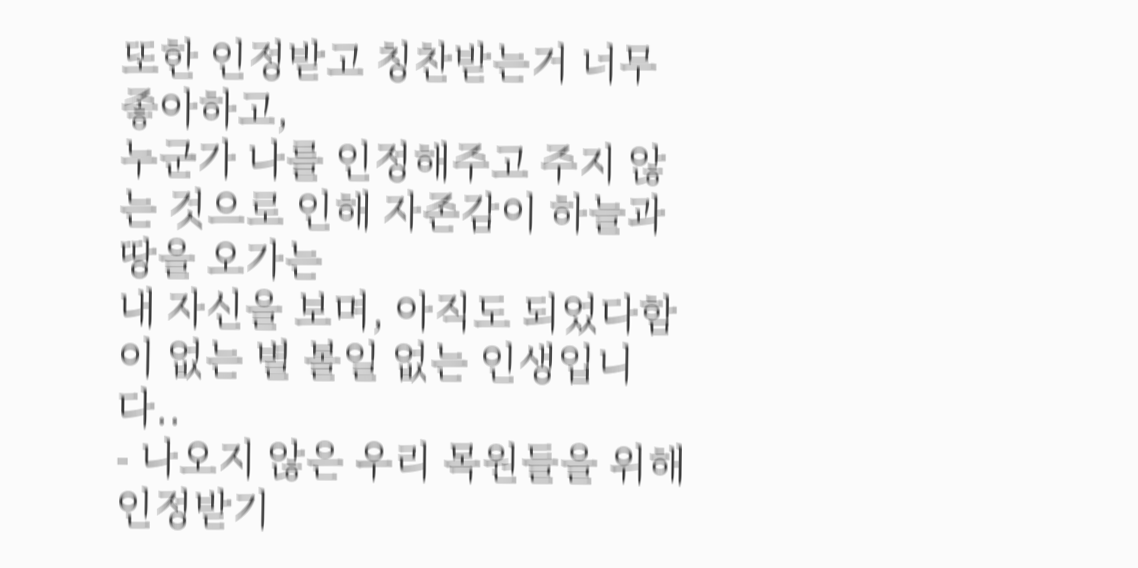또한 인정받고 칭찬받는거 너무 좋아하고,
누군가 나를 인정해주고 주지 않는 것으로 인해 자존감이 하늘과 땅을 오가는
내 자신을 보며, 아직도 되었다함이 없는 별 볼일 없는 인생입니다..
- 나오지 않은 우리 목원들을 위해 인정받기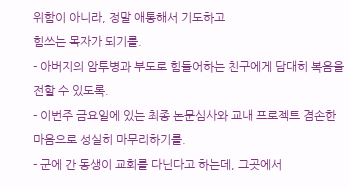위함이 아니라, 정말 애통해서 기도하고
힘쓰는 목자가 되기를.
- 아버지의 암투병과 부도로 힘들어하는 친구에게 담대히 복음을 전할 수 있도록.
- 이번주 금요일에 있는 최종 논문심사와 교내 프로젝트 겸손한 마음으로 성실히 마무리하기를.
- 군에 간 동생이 교회를 다닌다고 하는데, 그곳에서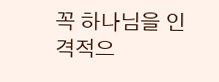꼭 하나님을 인격적으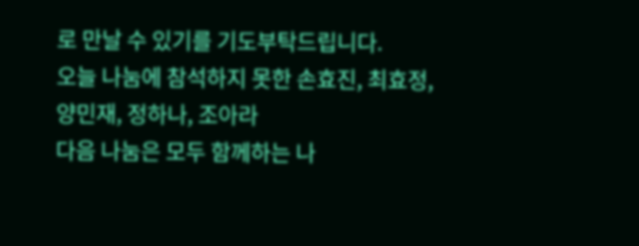로 만날 수 있기를 기도부탁드립니다.
오늘 나눔에 참석하지 못한 손효진, 최효정, 양민재, 정하나, 조아라
다음 나눔은 모두 함께하는 나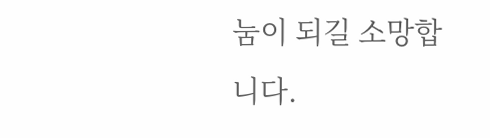눔이 되길 소망합니다.